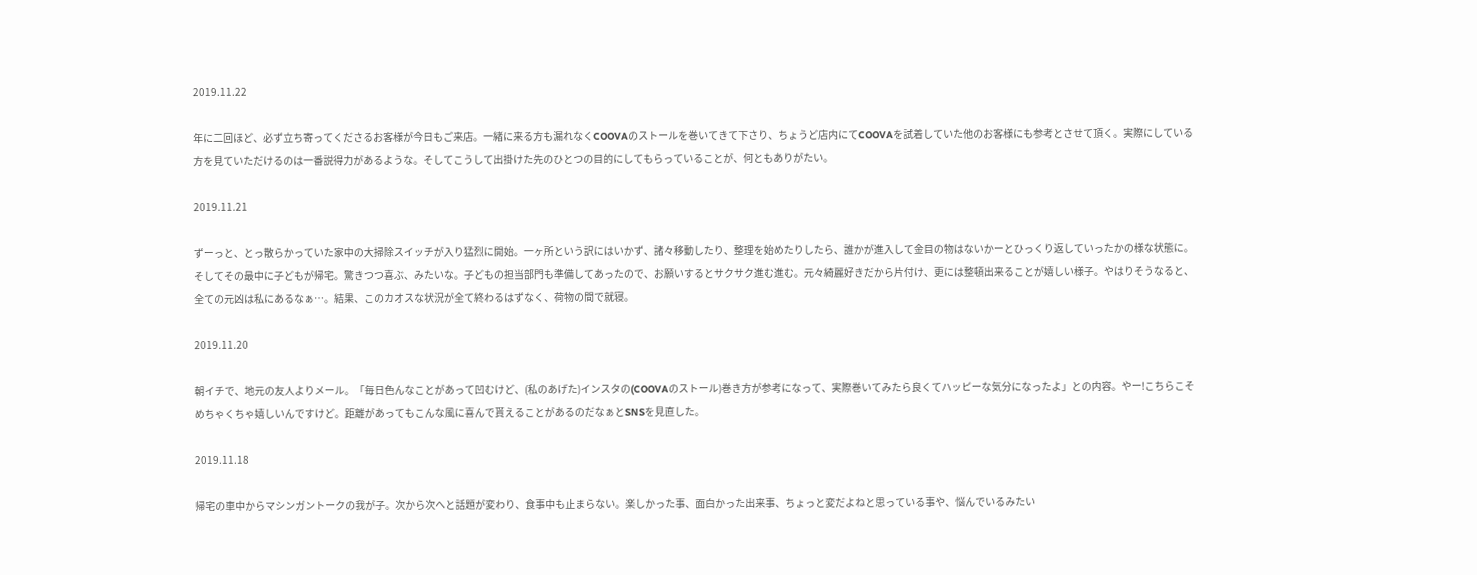2019.11.22

年に二回ほど、必ず立ち寄ってくださるお客様が今日もご来店。一緒に来る方も漏れなくCOOVAのストールを巻いてきて下さり、ちょうど店内にてCOOVAを試着していた他のお客様にも参考とさせて頂く。実際にしている方を見ていただけるのは一番説得力があるような。そしてこうして出掛けた先のひとつの目的にしてもらっていることが、何ともありがたい。

2019.11.21

ずーっと、とっ散らかっていた家中の大掃除スイッチが入り猛烈に開始。一ヶ所という訳にはいかず、諸々移動したり、整理を始めたりしたら、誰かが進入して金目の物はないかーとひっくり返していったかの様な状態に。そしてその最中に子どもが帰宅。驚きつつ喜ぶ、みたいな。子どもの担当部門も準備してあったので、お願いするとサクサク進む進む。元々綺麗好きだから片付け、更には整頓出来ることが嬉しい様子。やはりそうなると、全ての元凶は私にあるなぁ…。結果、このカオスな状況が全て終わるはずなく、荷物の間で就寝。

2019.11.20

朝イチで、地元の友人よりメール。「毎日色んなことがあって凹むけど、(私のあげた)インスタの(COOVAのストール)巻き方が参考になって、実際巻いてみたら良くてハッピーな気分になったよ」との内容。やー!こちらこそめちゃくちゃ嬉しいんですけど。距離があってもこんな風に喜んで貰えることがあるのだなぁとSNSを見直した。

2019.11.18

帰宅の車中からマシンガントークの我が子。次から次へと話題が変わり、食事中も止まらない。楽しかった事、面白かった出来事、ちょっと変だよねと思っている事や、悩んでいるみたい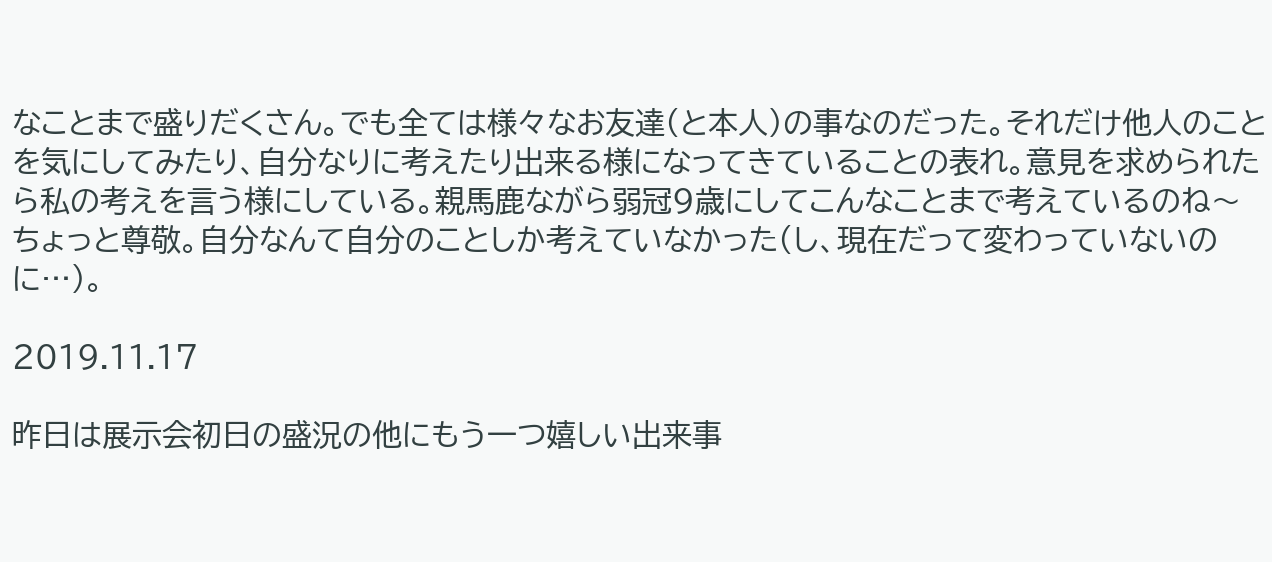なことまで盛りだくさん。でも全ては様々なお友達(と本人)の事なのだった。それだけ他人のことを気にしてみたり、自分なりに考えたり出来る様になってきていることの表れ。意見を求められたら私の考えを言う様にしている。親馬鹿ながら弱冠9歳にしてこんなことまで考えているのね〜ちょっと尊敬。自分なんて自分のことしか考えていなかった(し、現在だって変わっていないのに…)。

2019.11.17

昨日は展示会初日の盛況の他にもう一つ嬉しい出来事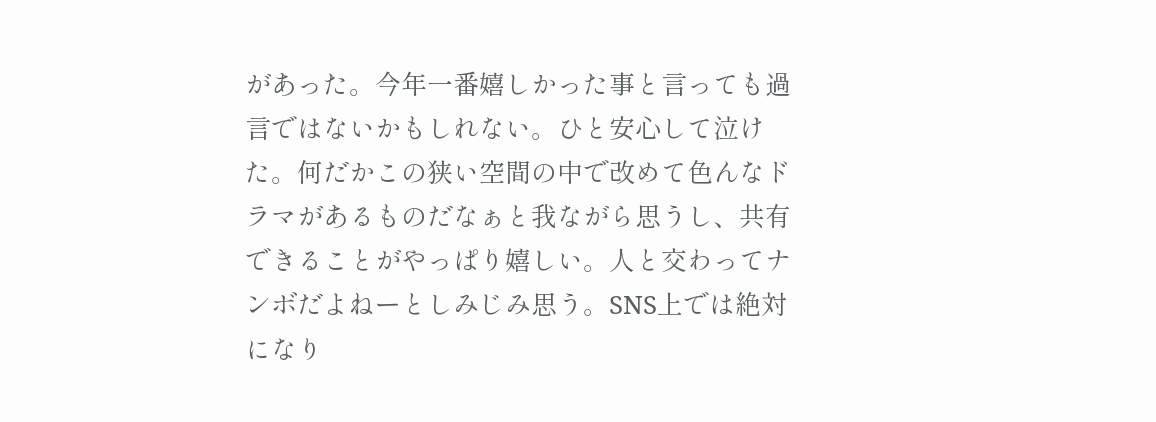があった。今年一番嬉しかった事と言っても過言ではないかもしれない。ひと安心して泣けた。何だかこの狭い空間の中で改めて色んなドラマがあるものだなぁと我ながら思うし、共有できることがやっぱり嬉しい。人と交わってナンボだよねーとしみじみ思う。SNS上では絶対になり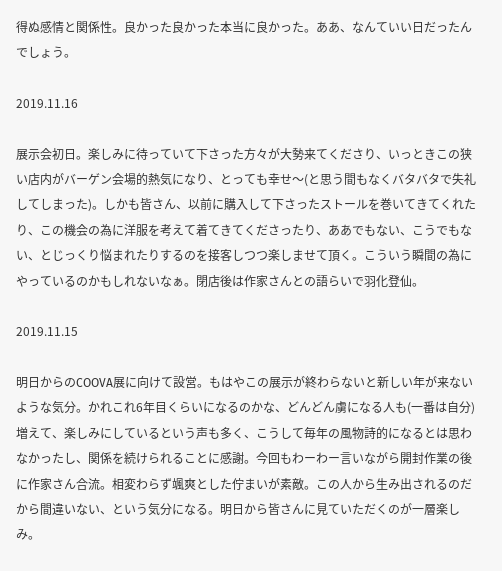得ぬ感情と関係性。良かった良かった本当に良かった。ああ、なんていい日だったんでしょう。

2019.11.16

展示会初日。楽しみに待っていて下さった方々が大勢来てくださり、いっときこの狭い店内がバーゲン会場的熱気になり、とっても幸せ〜(と思う間もなくバタバタで失礼してしまった)。しかも皆さん、以前に購入して下さったストールを巻いてきてくれたり、この機会の為に洋服を考えて着てきてくださったり、ああでもない、こうでもない、とじっくり悩まれたりするのを接客しつつ楽しませて頂く。こういう瞬間の為にやっているのかもしれないなぁ。閉店後は作家さんとの語らいで羽化登仙。

2019.11.15

明日からのCOOVA展に向けて設営。もはやこの展示が終わらないと新しい年が来ないような気分。かれこれ6年目くらいになるのかな、どんどん虜になる人も(一番は自分)増えて、楽しみにしているという声も多く、こうして毎年の風物詩的になるとは思わなかったし、関係を続けられることに感謝。今回もわーわー言いながら開封作業の後に作家さん合流。相変わらず颯爽とした佇まいが素敵。この人から生み出されるのだから間違いない、という気分になる。明日から皆さんに見ていただくのが一層楽しみ。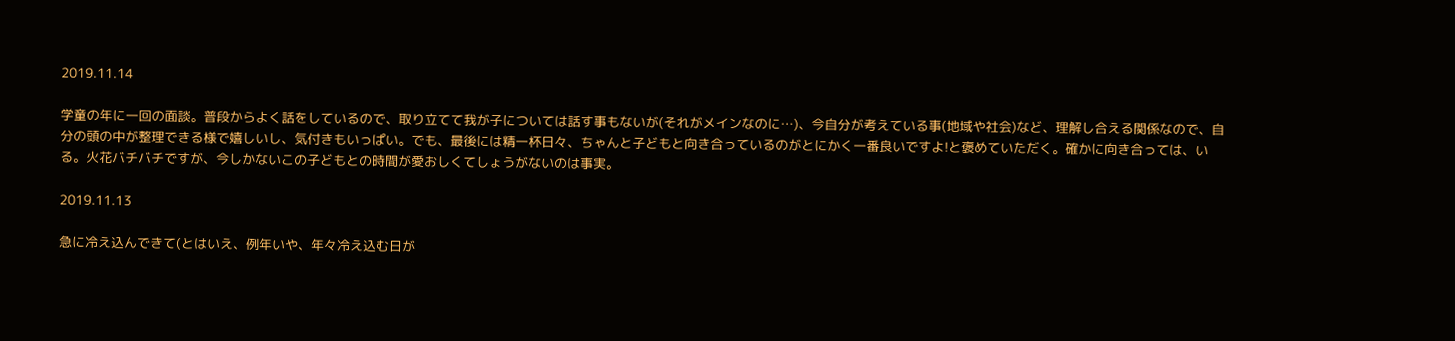2019.11.14

学童の年に一回の面談。普段からよく話をしているので、取り立てて我が子については話す事もないが(それがメインなのに…)、今自分が考えている事(地域や社会)など、理解し合える関係なので、自分の頭の中が整理できる様で嬉しいし、気付きもいっぱい。でも、最後には精一杯日々、ちゃんと子どもと向き合っているのがとにかく一番良いですよ!と褒めていただく。確かに向き合っては、いる。火花バチバチですが、今しかないこの子どもとの時間が愛おしくてしょうがないのは事実。

2019.11.13

急に冷え込んできて(とはいえ、例年いや、年々冷え込む日が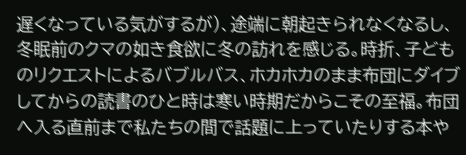遅くなっている気がするが)、途端に朝起きられなくなるし、冬眠前のクマの如き食欲に冬の訪れを感じる。時折、子どものリクエストによるバブルバス、ホカホカのまま布団にダイブしてからの読書のひと時は寒い時期だからこその至福。布団へ入る直前まで私たちの間で話題に上っていたりする本や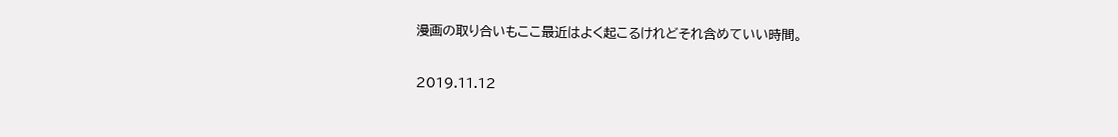漫画の取り合いもここ最近はよく起こるけれどそれ含めていい時間。

2019.11.12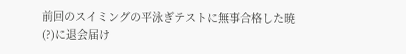前回のスイミングの平泳ぎテストに無事合格した暁(?)に退会届け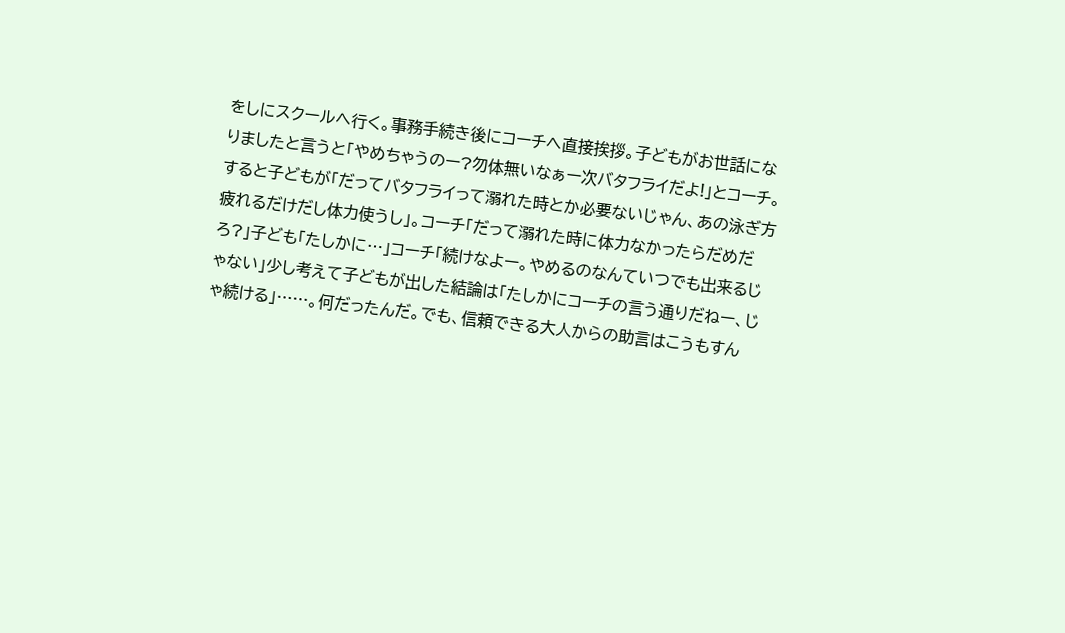をしにスクールへ行く。事務手続き後にコーチへ直接挨拶。子どもがお世話になりましたと言うと「やめちゃうのー?勿体無いなぁー次バタフライだよ!」とコーチ。すると子どもが「だってバタフライって溺れた時とか必要ないじゃん、あの泳ぎ方疲れるだけだし体力使うし」。コーチ「だって溺れた時に体力なかったらだめだろ?」子ども「たしかに…」コーチ「続けなよー。やめるのなんていつでも出来るじゃない」少し考えて子どもが出した結論は「たしかにコーチの言う通りだねー、じゃ続ける」……。何だったんだ。でも、信頼できる大人からの助言はこうもすん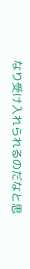なり受け入れられるのだなと思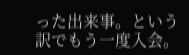った出来事。という訳でもう一度入会。